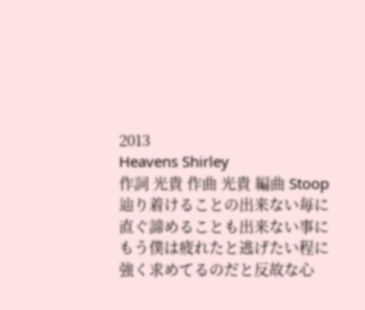2013
Heavens Shirley
作詞 光貴 作曲 光貴 編曲 Stoop
辿り着けることの出来ない毎に
直ぐ諦めることも出来ない事に
もう僕は疲れたと逃げたい程に
強く求めてるのだと反故な心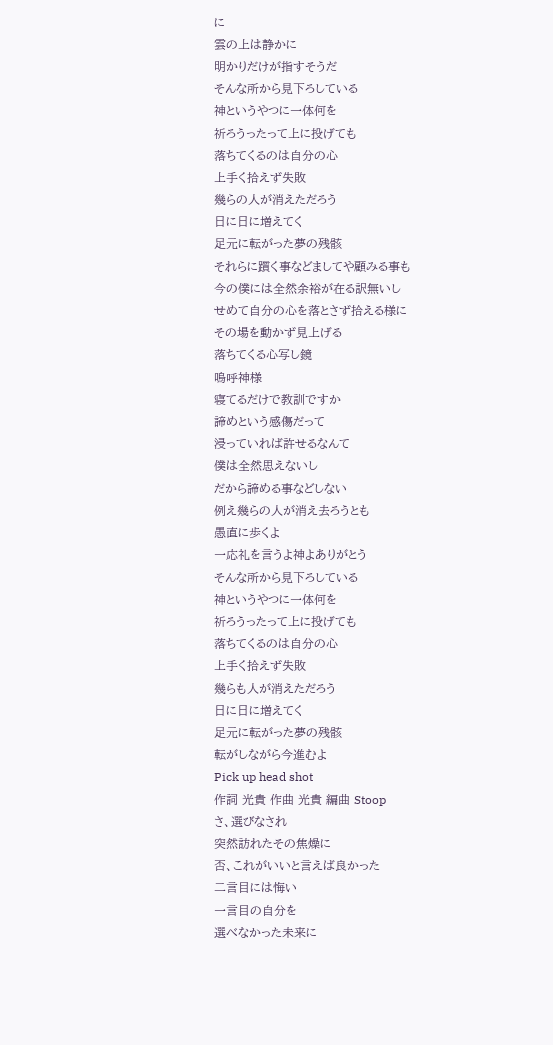に
雲の上は静かに
明かりだけが指すそうだ
そんな所から見下ろしている
神というやつに一体何を
祈ろうったって上に投げても
落ちてくるのは自分の心
上手く拾えず失敗
幾らの人が消えただろう
日に日に増えてく
足元に転がった夢の残骸
それらに躓く事などましてや顧みる事も
今の僕には全然余裕が在る訳無いし
せめて自分の心を落とさず拾える様に
その場を動かず見上げる
落ちてくる心写し鏡
嗚呼神様
寝てるだけで教訓ですか
諦めという感傷だって
浸っていれば許せるなんて
僕は全然思えないし
だから諦める事などしない
例え幾らの人が消え去ろうとも
愚直に歩くよ
一応礼を言うよ神よありがとう
そんな所から見下ろしている
神というやつに一体何を
祈ろうったって上に投げても
落ちてくるのは自分の心
上手く拾えず失敗
幾らも人が消えただろう
日に日に増えてく
足元に転がった夢の残骸
転がしながら今進むよ
Pick up head shot
作詞 光貴 作曲 光貴 編曲 Stoop
さ、選びなされ
突然訪れたその焦燥に
否、これがいいと言えば良かった
二言目には悔い
一言目の自分を
選べなかった未来に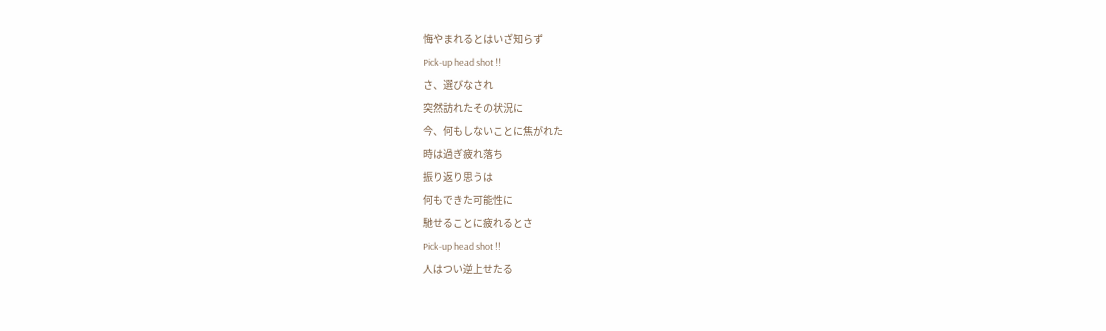悔やまれるとはいざ知らず
Pick-up head shot !!
さ、選びなされ
突然訪れたその状況に
今、何もしないことに焦がれた
時は過ぎ疲れ落ち
振り返り思うは
何もできた可能性に
馳せることに疲れるとさ
Pick-up head shot !!
人はつい逆上せたる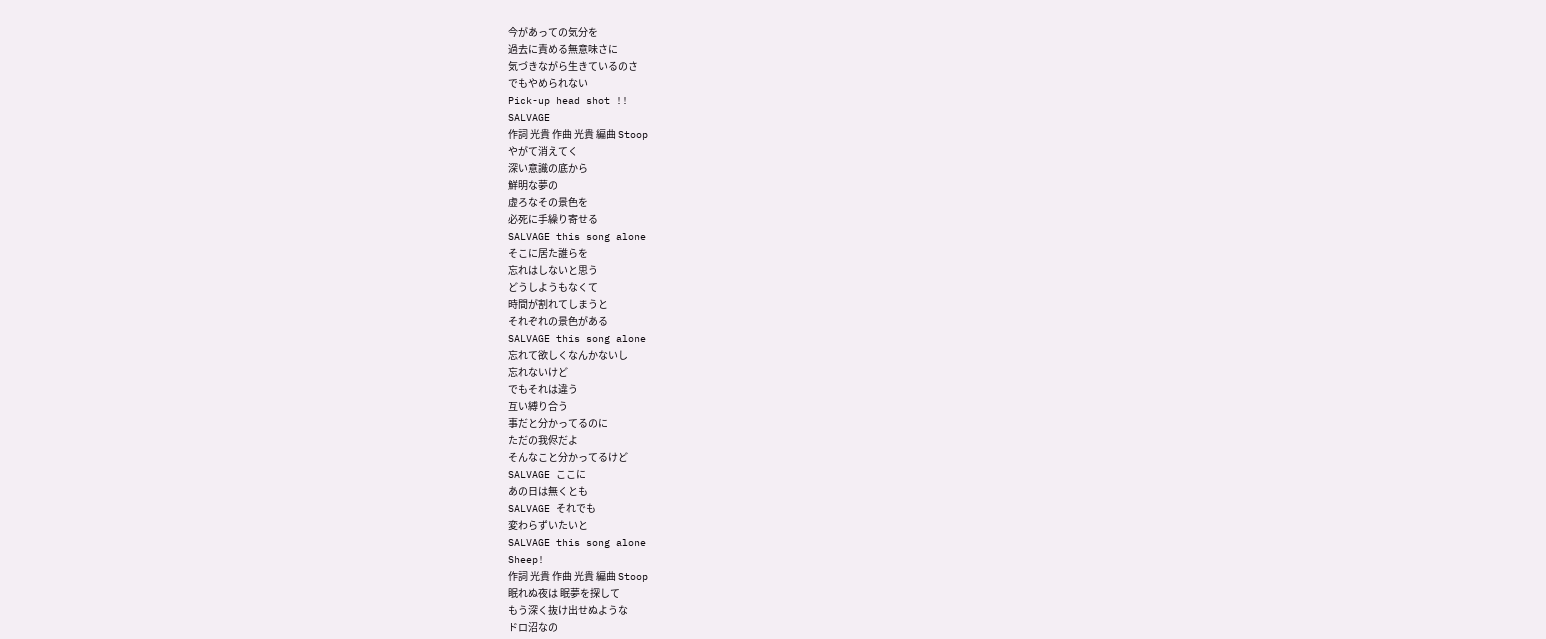今があっての気分を
過去に責める無意味さに
気づきながら生きているのさ
でもやめられない
Pick-up head shot !!
SALVAGE
作詞 光貴 作曲 光貴 編曲 Stoop
やがて消えてく
深い意識の底から
鮮明な夢の
虚ろなその景色を
必死に手繰り寄せる
SALVAGE this song alone
そこに居た誰らを
忘れはしないと思う
どうしようもなくて
時間が割れてしまうと
それぞれの景色がある
SALVAGE this song alone
忘れて欲しくなんかないし
忘れないけど
でもそれは違う
互い縛り合う
事だと分かってるのに
ただの我侭だよ
そんなこと分かってるけど
SALVAGE ここに
あの日は無くとも
SALVAGE それでも
変わらずいたいと
SALVAGE this song alone
Sheep!
作詞 光貴 作曲 光貴 編曲 Stoop
眠れぬ夜は 眠夢を探して
もう深く抜け出せぬような
ドロ沼なの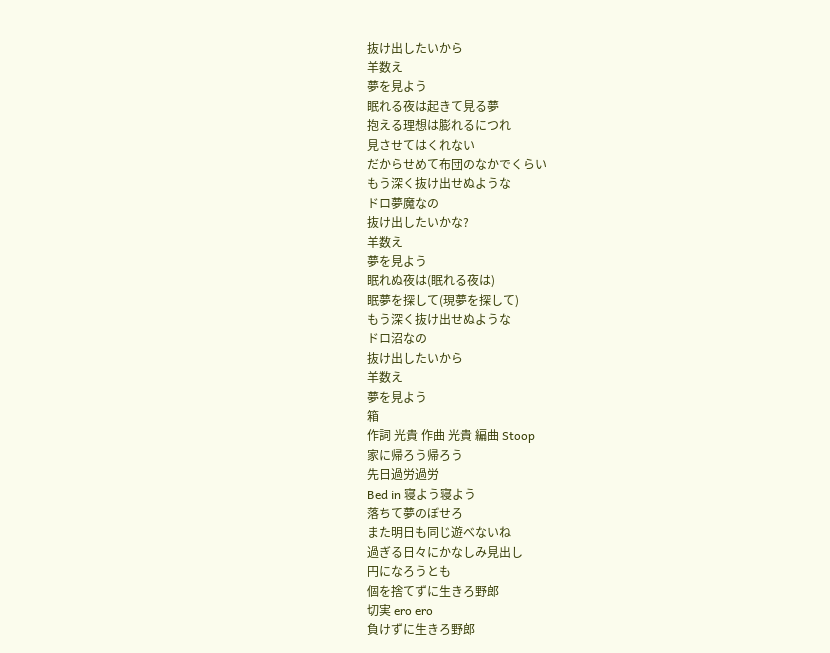抜け出したいから
羊数え
夢を見よう
眠れる夜は起きて見る夢
抱える理想は膨れるにつれ
見させてはくれない
だからせめて布団のなかでくらい
もう深く抜け出せぬような
ドロ夢魔なの
抜け出したいかな?
羊数え
夢を見よう
眠れぬ夜は(眠れる夜は)
眠夢を探して(現夢を探して)
もう深く抜け出せぬような
ドロ沼なの
抜け出したいから
羊数え
夢を見よう
箱
作詞 光貴 作曲 光貴 編曲 Stoop
家に帰ろう帰ろう
先日過労過労
Bed in 寝よう寝よう
落ちて夢のぼせろ
また明日も同じ遊べないね
過ぎる日々にかなしみ見出し
円になろうとも
個を捨てずに生きろ野郎
切実 ero ero
負けずに生きろ野郎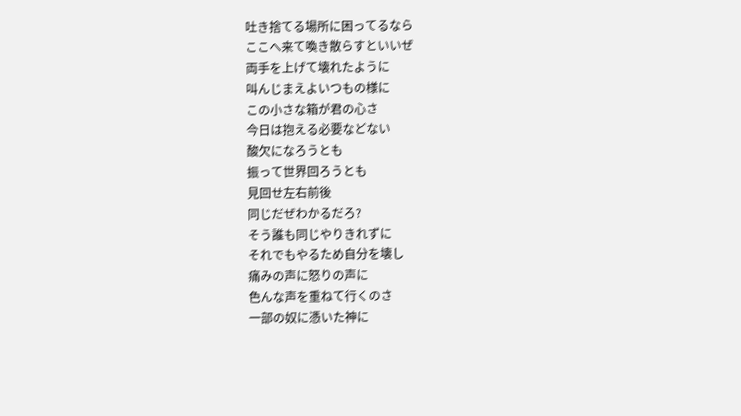吐き捨てる場所に困ってるなら
ここへ来て喚き散らすといいぜ
両手を上げて壊れたように
叫んじまえよいつもの様に
この小さな箱が君の心さ
今日は抱える必要などない
酸欠になろうとも
振って世界回ろうとも
見回せ左右前後
同じだぜわかるだろ?
そう誰も同じやりきれずに
それでもやるため自分を壊し
痛みの声に怒りの声に
色んな声を重ねて行くのさ
一部の奴に憑いた神に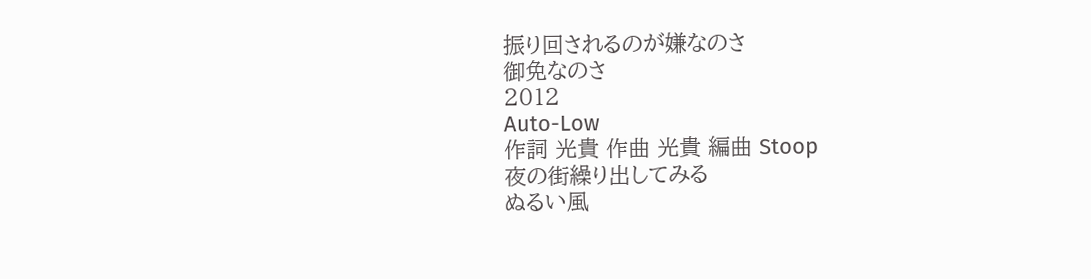振り回されるのが嫌なのさ
御免なのさ
2012
Auto-Low
作詞 光貴 作曲 光貴 編曲 Stoop
夜の街繰り出してみる
ぬるい風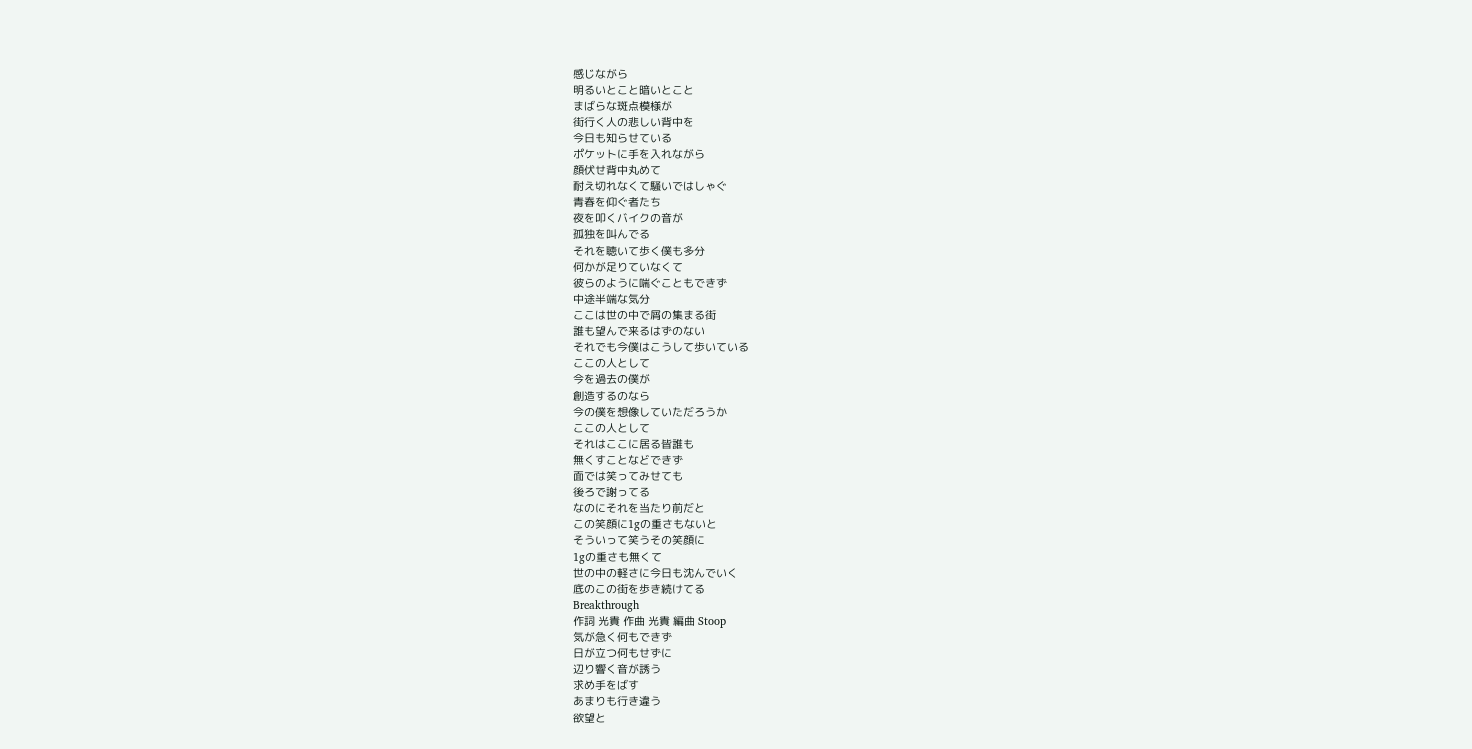感じながら
明るいとこと暗いとこと
まばらな斑点模様が
街行く人の悲しい背中を
今日も知らせている
ポケットに手を入れながら
顔伏せ背中丸めて
耐え切れなくて騒いではしゃぐ
青春を仰ぐ者たち
夜を叩くバイクの音が
孤独を叫んでる
それを聴いて歩く僕も多分
何かが足りていなくて
彼らのように喘ぐこともできず
中途半端な気分
ここは世の中で屑の集まる街
誰も望んで来るはずのない
それでも今僕はこうして歩いている
ここの人として
今を過去の僕が
創造するのなら
今の僕を想像していただろうか
ここの人として
それはここに居る皆誰も
無くすことなどできず
面では笑ってみせても
後ろで謝ってる
なのにそれを当たり前だと
この笑顔に1gの重さもないと
そういって笑うその笑顔に
1gの重さも無くて
世の中の軽さに今日も沈んでいく
底のこの街を歩き続けてる
Breakthrough
作詞 光貴 作曲 光貴 編曲 Stoop
気が急く何もできず
日が立つ何もせずに
辺り響く音が誘う
求め手をばす
あまりも行き違う
欲望と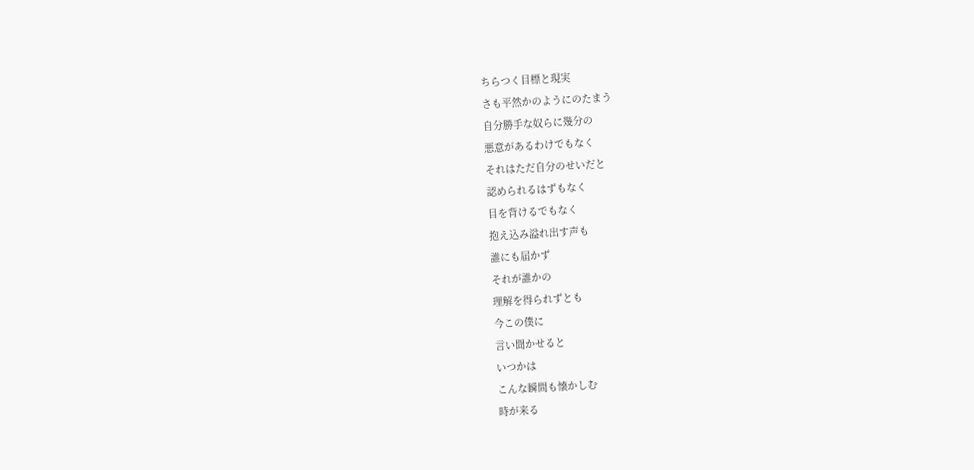ちらつく目標と現実
さも平然かのようにのたまう
自分勝手な奴らに幾分の
悪意があるわけでもなく
それはただ自分のせいだと
認められるはずもなく
目を背けるでもなく
抱え込み溢れ出す声も
誰にも届かず
それが誰かの
理解を得られずとも
今この僕に
言い聞かせると
いつかは
こんな瞬間も懐かしむ
時が来る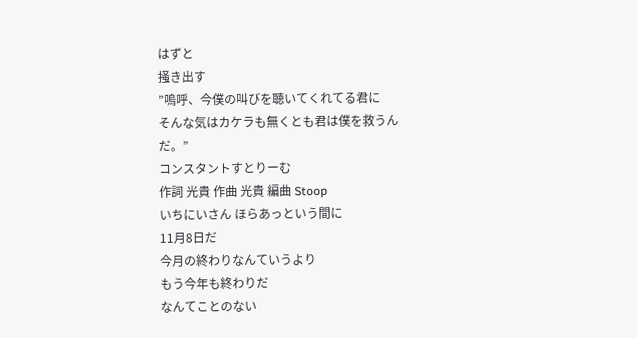はずと
掻き出す
”嗚呼、今僕の叫びを聴いてくれてる君に
そんな気はカケラも無くとも君は僕を救うんだ。”
コンスタントすとりーむ
作詞 光貴 作曲 光貴 編曲 Stoop
いちにいさん ほらあっという間に
11月8日だ
今月の終わりなんていうより
もう今年も終わりだ
なんてことのない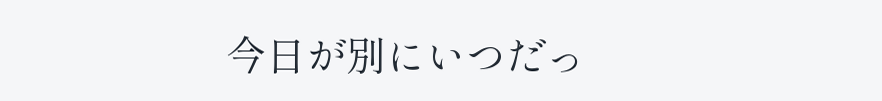今日が別にいつだっ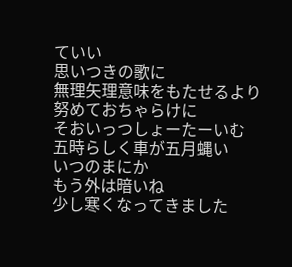ていい
思いつきの歌に
無理矢理意味をもたせるより
努めておちゃらけに
そおいっつしょーたーいむ
五時らしく車が五月蝿い
いつのまにか
もう外は暗いね
少し寒くなってきました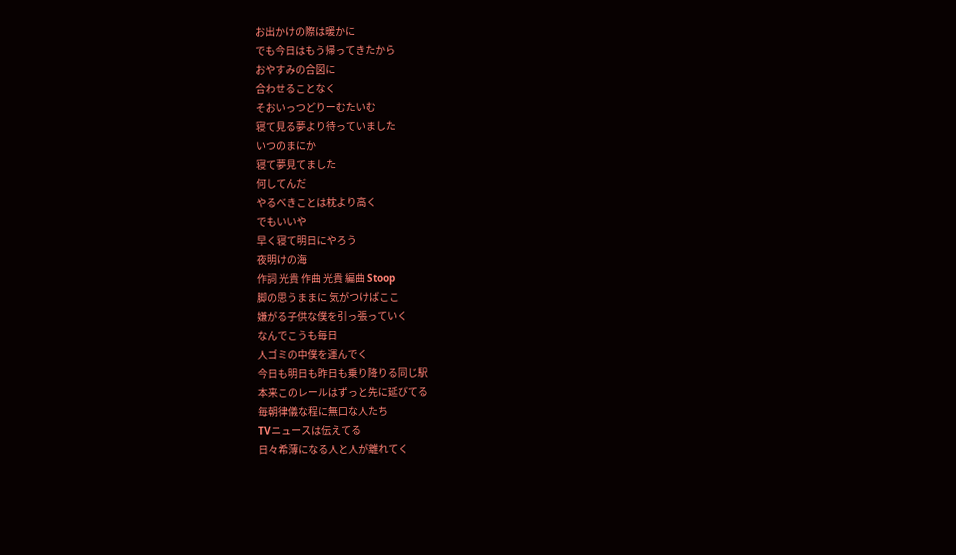お出かけの際は暖かに
でも今日はもう帰ってきたから
おやすみの合図に
合わせることなく
そおいっつどりーむたいむ
寝て見る夢より待っていました
いつのまにか
寝て夢見てました
何してんだ
やるべきことは枕より高く
でもいいや
早く寝て明日にやろう
夜明けの海
作詞 光貴 作曲 光貴 編曲 Stoop
脚の思うままに 気がつけばここ
嫌がる子供な僕を引っ張っていく
なんでこうも毎日
人ゴミの中僕を運んでく
今日も明日も昨日も乗り降りる同じ駅
本来このレールはずっと先に延びてる
毎朝律儀な程に無口な人たち
TVニュースは伝えてる
日々希薄になる人と人が離れてく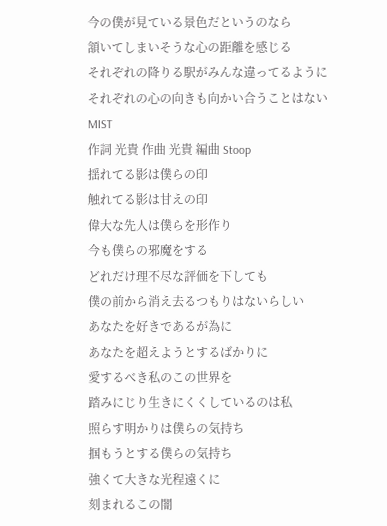今の僕が見ている景色だというのなら
頷いてしまいそうな心の距離を感じる
それぞれの降りる駅がみんな違ってるように
それぞれの心の向きも向かい合うことはない
MIST
作詞 光貴 作曲 光貴 編曲 Stoop
揺れてる影は僕らの印
触れてる影は甘えの印
偉大な先人は僕らを形作り
今も僕らの邪魔をする
どれだけ理不尽な評価を下しても
僕の前から消え去るつもりはないらしい
あなたを好きであるが為に
あなたを超えようとするばかりに
愛するべき私のこの世界を
踏みにじり生きにくくしているのは私
照らす明かりは僕らの気持ち
掴もうとする僕らの気持ち
強くて大きな光程遠くに
刻まれるこの闇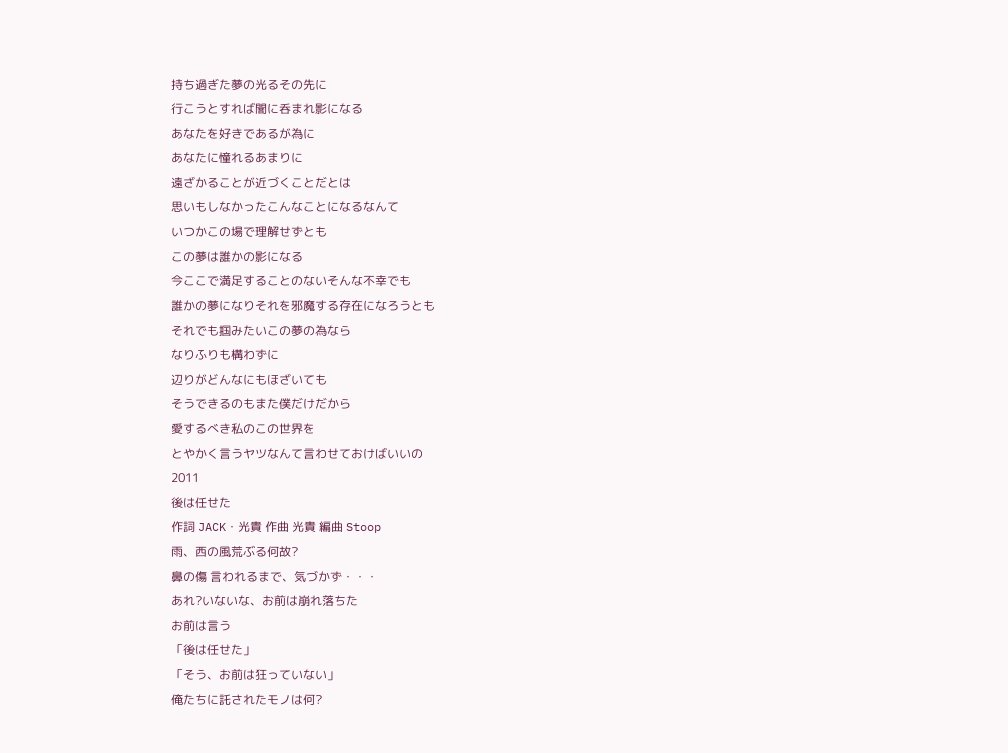持ち過ぎた夢の光るその先に
行こうとすれば闇に呑まれ影になる
あなたを好きであるが為に
あなたに憧れるあまりに
遠ざかることが近づくことだとは
思いもしなかったこんなことになるなんて
いつかこの場で理解せずとも
この夢は誰かの影になる
今ここで満足することのないそんな不幸でも
誰かの夢になりそれを邪魔する存在になろうとも
それでも掴みたいこの夢の為なら
なりふりも構わずに
辺りがどんなにもほざいても
そうできるのもまた僕だけだから
愛するべき私のこの世界を
とやかく言うヤツなんて言わせておけばいいの
2011
後は任せた
作詞 JACK・光貴 作曲 光貴 編曲 Stoop
雨、西の風荒ぶる何故?
鼻の傷 言われるまで、気づかず・・・
あれ?いないな、お前は崩れ落ちた
お前は言う
「後は任せた」
「そう、お前は狂っていない」
俺たちに託されたモノは何?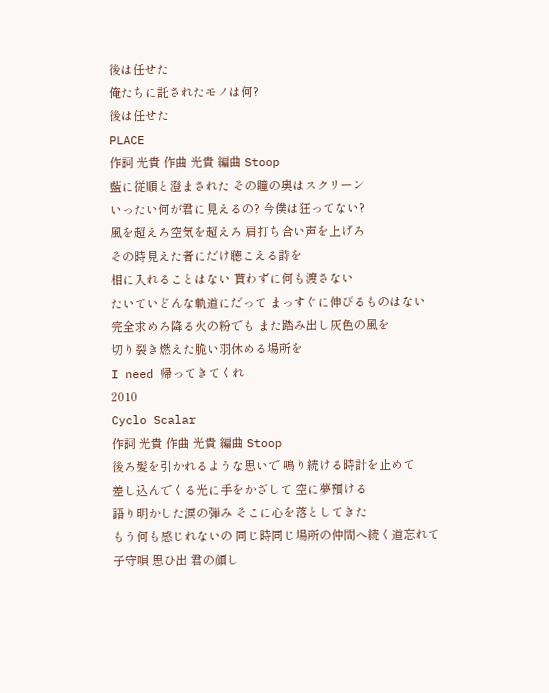後は任せた
俺たちに託されたモノは何?
後は任せた
PLACE
作詞 光貴 作曲 光貴 編曲 Stoop
藍に従順と澄まされた その瞳の奥はスクリーン
いったい何が君に見えるの? 今僕は狂ってない?
風を超えろ空気を超えろ 肩打ち合い声を上げろ
その時見えた者にだけ聴こえる詩を
相に入れることはない 貰わずに何も渡さない
たいていどんな軌道にだって まっすぐに伸びるものはない
完全求めろ降る火の粉でも また踏み出し灰色の風を
切り裂き燃えた脆い羽休める場所を
I need 帰ってきてくれ
2010
Cyclo Scalar
作詞 光貴 作曲 光貴 編曲 Stoop
後ろ髪を引かれるような思いで 鳴り続ける時計を止めて
差し込んでくる光に手をかざして 空に夢預ける
語り明かした涙の弾み そこに心を落としてきた
もう何も感じれないの 同じ時同じ場所の仲間へ続く道忘れて
子守唄 思ひ出 君の顔し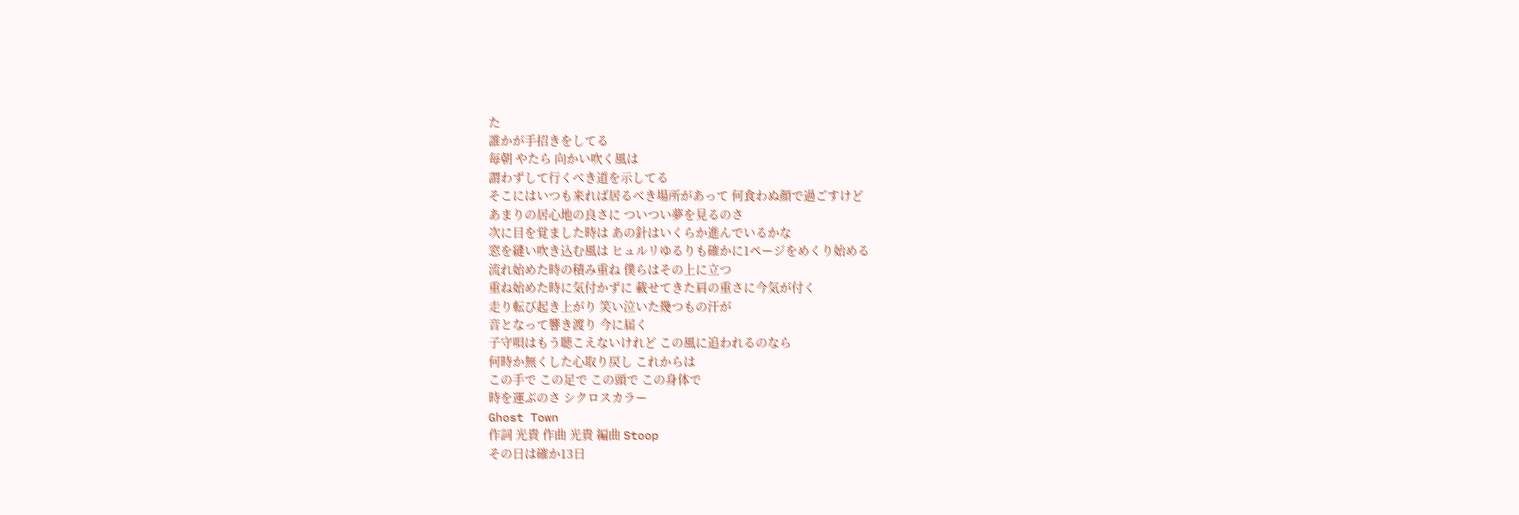た
誰かが手招きをしてる
毎朝 やたら 向かい吹く風は
謂わずして行くべき道を示してる
そこにはいつも来れば居るべき場所があって 何食わぬ顔で過ごすけど
あまりの居心地の良さに ついつい夢を見るのさ
次に目を覚ました時は あの針はいくらか進んでいるかな
窓を縫い吹き込む風は ヒュルリゆるりも確かに1ページをめくり始める
流れ始めた時の積み重ね 僕らはその上に立つ
重ね始めた時に気付かずに 載せてきた肩の重さに今気が付く
走り転び起き上がり 笑い泣いた幾つもの汗が
音となって響き渡り 今に届く
子守唄はもう聴こえないけれど この風に追われるのなら
何時か無くした心取り戻し これからは
この手で この足で この頭で この身体で
時を運ぶのさ シクロスカラー
Ghost Town
作詞 光貴 作曲 光貴 編曲 Stoop
その日は確か13日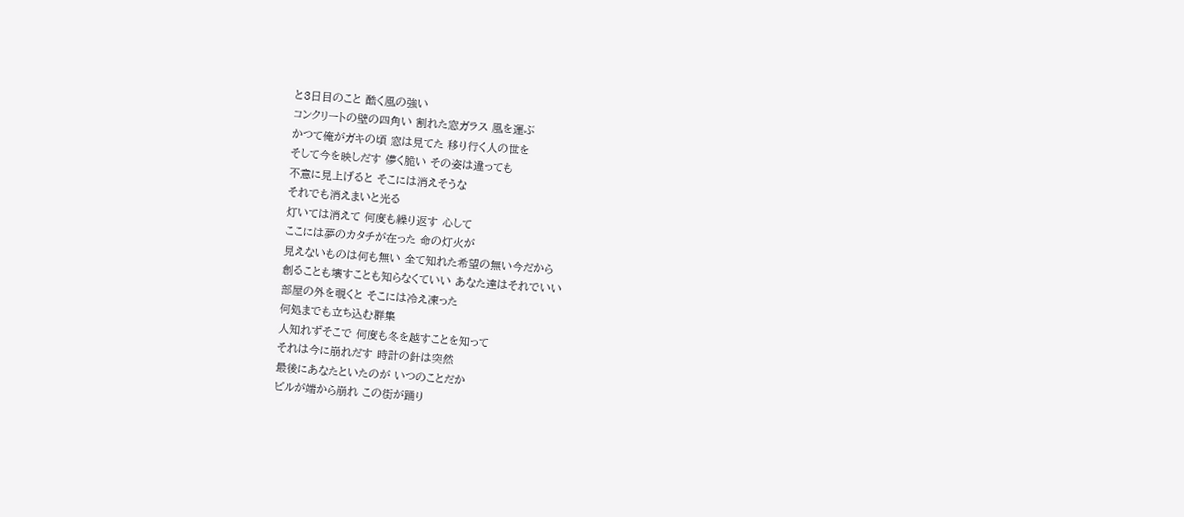と3日目のこと 酷く風の強い
コンクリートの壁の四角い 割れた窓ガラス 風を運ぶ
かつて俺がガキの頃 窓は見てた 移り行く人の世を
そして今を映しだす 儚く脆い その姿は違っても
不意に見上げると そこには消えそうな
それでも消えまいと光る
灯いては消えて 何度も繰り返す 心して
ここには夢のカタチが在った 命の灯火が
見えないものは何も無い 全て知れた希望の無い今だから
創ることも壊すことも知らなくていい あなた達はそれでいい
部屋の外を覗くと そこには冷え凍った
何処までも立ち込む群集
人知れずそこで 何度も冬を越すことを知って
それは今に崩れだす 時計の針は突然
最後にあなたといたのが いつのことだか
ビルが端から崩れ この街が踊り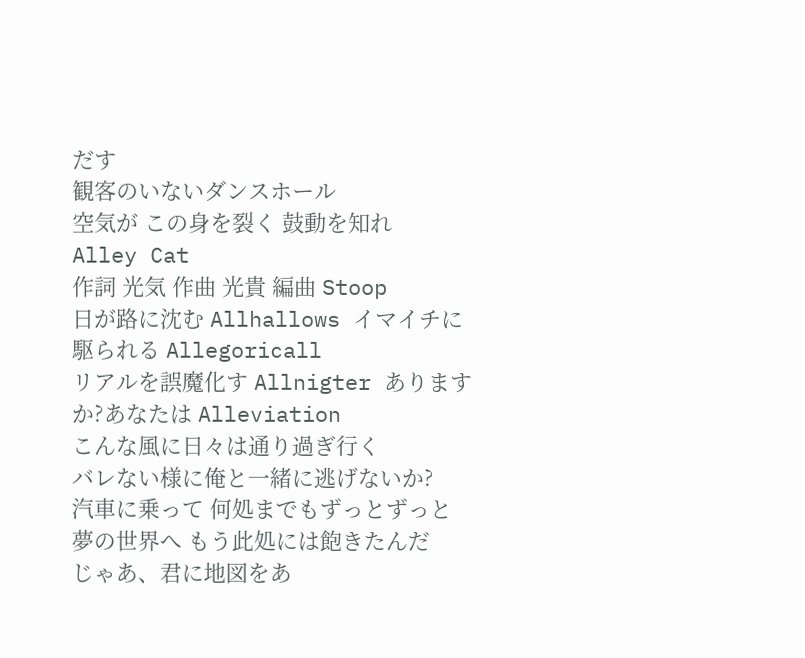だす
観客のいないダンスホール
空気が この身を裂く 鼓動を知れ
Alley Cat
作詞 光気 作曲 光貴 編曲 Stoop
日が路に沈む Allhallows イマイチに駆られる Allegoricall
リアルを誤魔化す Allnigter ありますか?あなたは Alleviation
こんな風に日々は通り過ぎ行く
バレない様に俺と一緒に逃げないか?
汽車に乗って 何処までもずっとずっと
夢の世界へ もう此処には飽きたんだ
じゃあ、君に地図をあ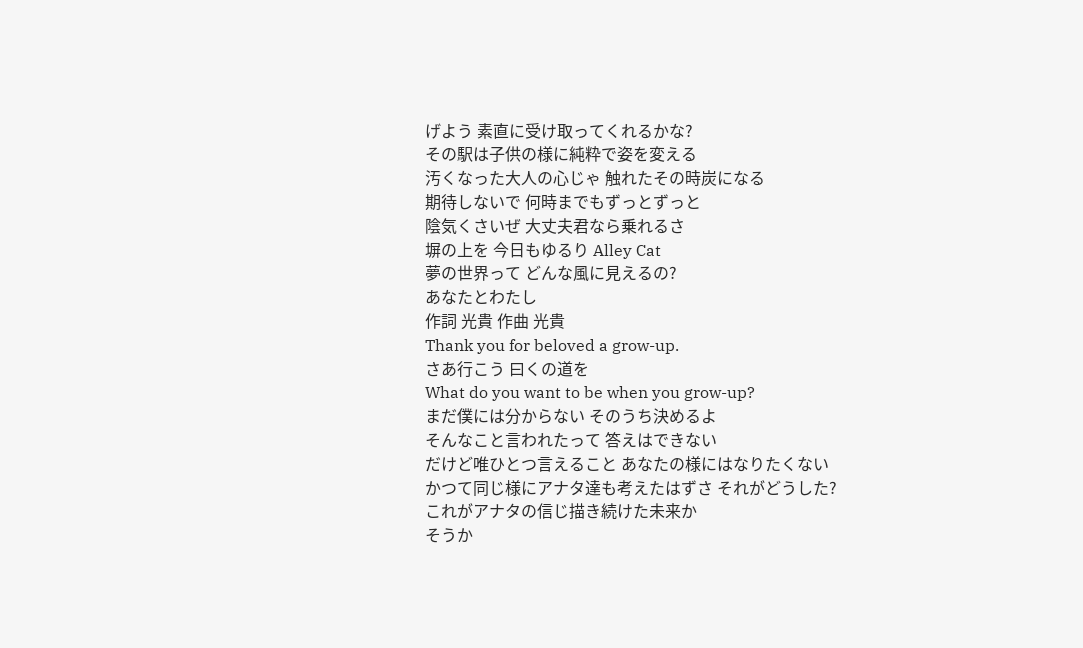げよう 素直に受け取ってくれるかな?
その駅は子供の様に純粋で姿を変える
汚くなった大人の心じゃ 触れたその時炭になる
期待しないで 何時までもずっとずっと
陰気くさいぜ 大丈夫君なら乗れるさ
塀の上を 今日もゆるり Alley Cat
夢の世界って どんな風に見えるの?
あなたとわたし
作詞 光貴 作曲 光貴
Thank you for beloved a grow-up.
さあ行こう 曰くの道を
What do you want to be when you grow-up?
まだ僕には分からない そのうち決めるよ
そんなこと言われたって 答えはできない
だけど唯ひとつ言えること あなたの様にはなりたくない
かつて同じ様にアナタ達も考えたはずさ それがどうした?
これがアナタの信じ描き続けた未来か
そうか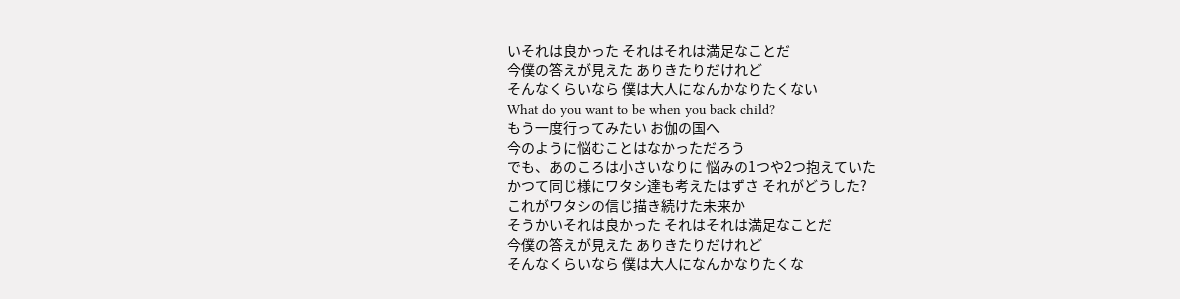いそれは良かった それはそれは満足なことだ
今僕の答えが見えた ありきたりだけれど
そんなくらいなら 僕は大人になんかなりたくない
What do you want to be when you back child?
もう一度行ってみたい お伽の国へ
今のように悩むことはなかっただろう
でも、あのころは小さいなりに 悩みの1つや2つ抱えていた
かつて同じ様にワタシ達も考えたはずさ それがどうした?
これがワタシの信じ描き続けた未来か
そうかいそれは良かった それはそれは満足なことだ
今僕の答えが見えた ありきたりだけれど
そんなくらいなら 僕は大人になんかなりたくな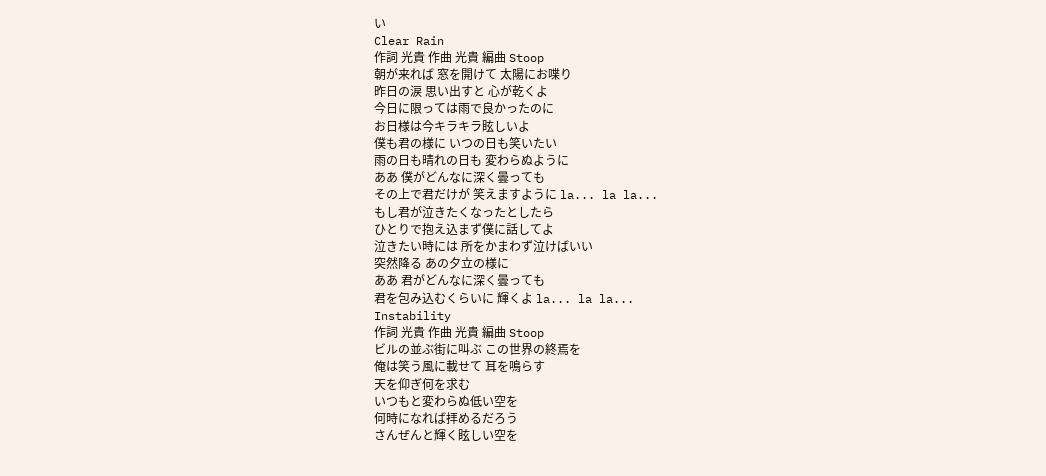い
Clear Rain
作詞 光貴 作曲 光貴 編曲 Stoop
朝が来れば 窓を開けて 太陽にお喋り
昨日の涙 思い出すと 心が乾くよ
今日に限っては雨で良かったのに
お日様は今キラキラ眩しいよ
僕も君の様に いつの日も笑いたい
雨の日も晴れの日も 変わらぬように
ああ 僕がどんなに深く曇っても
その上で君だけが 笑えますように la... la la...
もし君が泣きたくなったとしたら
ひとりで抱え込まず僕に話してよ
泣きたい時には 所をかまわず泣けばいい
突然降る あの夕立の様に
ああ 君がどんなに深く曇っても
君を包み込むくらいに 輝くよ la... la la...
Instability
作詞 光貴 作曲 光貴 編曲 Stoop
ビルの並ぶ街に叫ぶ この世界の終焉を
俺は笑う風に載せて 耳を鳴らす
天を仰ぎ何を求む
いつもと変わらぬ低い空を
何時になれば拝めるだろう
さんぜんと輝く眩しい空を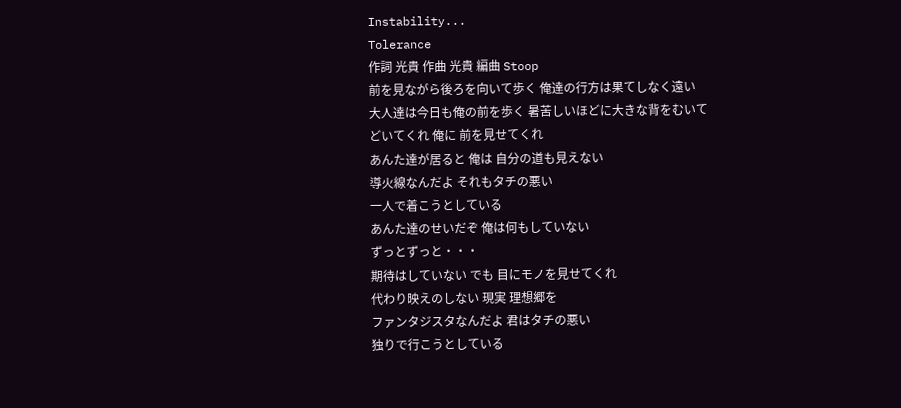Instability...
Tolerance
作詞 光貴 作曲 光貴 編曲 Stoop
前を見ながら後ろを向いて歩く 俺達の行方は果てしなく遠い
大人達は今日も俺の前を歩く 暑苦しいほどに大きな背をむいて
どいてくれ 俺に 前を見せてくれ
あんた達が居ると 俺は 自分の道も見えない
導火線なんだよ それもタチの悪い
一人で着こうとしている
あんた達のせいだぞ 俺は何もしていない
ずっとずっと・・・
期待はしていない でも 目にモノを見せてくれ
代わり映えのしない 現実 理想郷を
ファンタジスタなんだよ 君はタチの悪い
独りで行こうとしている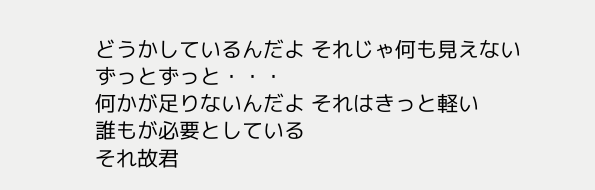どうかしているんだよ それじゃ何も見えない
ずっとずっと・・・
何かが足りないんだよ それはきっと軽い
誰もが必要としている
それ故君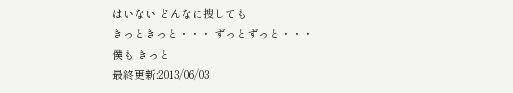はいない どんなに捜しても
きっときっと・・・ ずっとずっと・・・
僕も きっと
最終更新:2013/06/03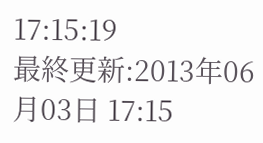17:15:19
最終更新:2013年06月03日 17:15